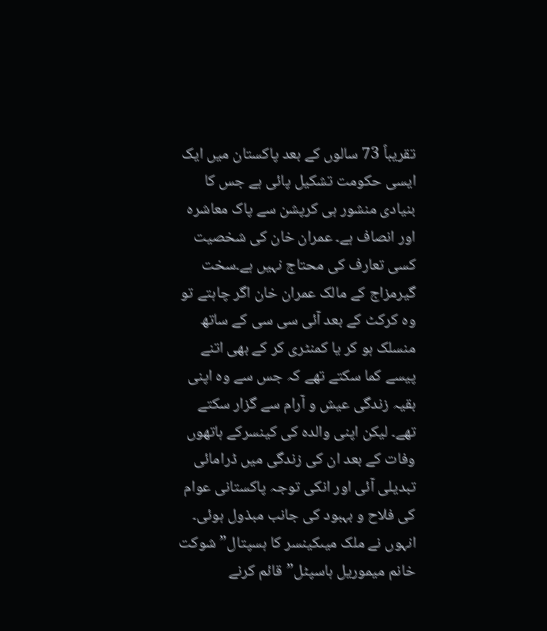تقریباً 73 سالوں کے بعد پاکستان میں ایک ایسی حکومت تشکیل پائی ہے جس کا بنیادی منشور ہی کرپشن سے پاک معاشرہ اور انصاف ہے۔ عمران خان کی شخصیت کسی تعارف کی محتاج نہیں ہے۔سخت گیرمزاج کے مالک عمران خان اگر چاہتے تو وہ کرکٹ کے بعد آئی سی سی کے ساتھ منسلک ہو کر یا کمنٹری کر کے بھی اتنے پیسے کما سکتے تھے کہ جس سے وہ اپنی بقیہ زندگی عیش و آرام سے گزار سکتے تھے۔ لیکن اپنی والدہ کی کینسرکے ہاتھوں وفات کے بعد ان کی زندگی میں ڈرامائی تبدیلی آئی اور انکی توجہ پاکستانی عوام کی فلاح و بہبود کی جانب مبذول ہوئی۔ انہوں نے ملک میںکینسر کا ہسپتال” شوکت خانم میموریل ہاسپٹل”قائم کرنے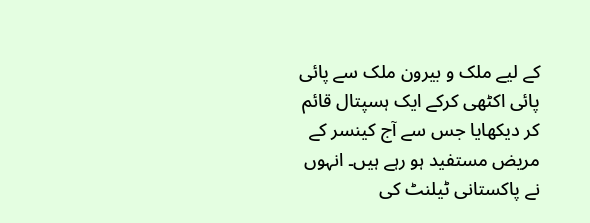کے لیے ملک و بیرون ملک سے پائی پائی اکٹھی کرکے ایک ہسپتال قائم کر دیکھایا جس سے آج کینسر کے مریض مستفید ہو رہے ہیں۔ انہوں نے پاکستانی ٹیلنٹ کی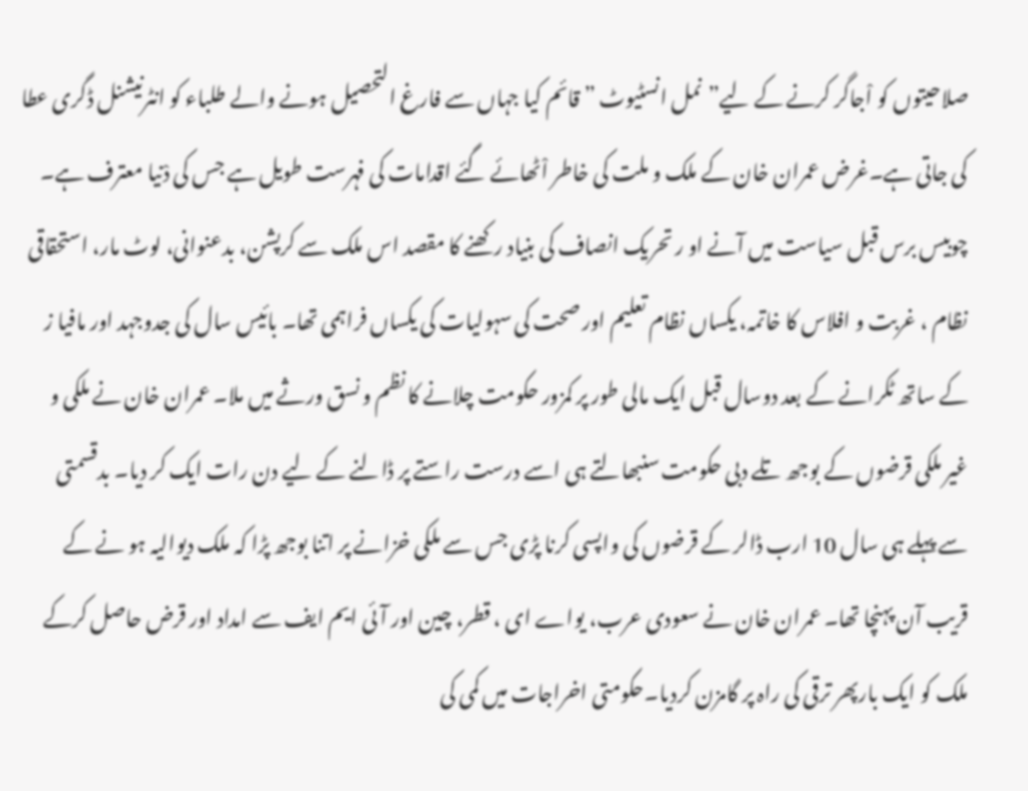صلاحیتوں کو اْجاگر کرنے کے لیے”نمل انسٹیوٹ ” قائم کیا جہاں سے فارغ التحصیل ہونے والے طلباء کو انٹرنیشنل ڈگری عطا کی جاتی ہے۔غرض عمران خان کے ملک و ملت کی خاطر اْٹھائے گئے اقدامات کی فہرست طویل ہے جس کی دْنیا معترف ہے۔
چوبیس برس قبل سیاست میں آنے او ر تحریک انصاف کی بنیاد رکھنے کا مقصد اس ملک سے کرپشن، بدعنوانی، لوٹ مار، استحقاقی نظام ، غربت و افلاس کا خاتمہ، یکساں نظام تعلیم اور صحت کی سہولیات کی یکساں فراہمی تھا۔ بائیس سال کی جدوجہد اور مافیا ز کے ساتھ ٹکرانے کے بعد دوسال قبل ایک مالی طور پر کمزور حکومت چلانے کا نظم و نسق ورثے میں ملا۔ عمران خان نے ملکی و غیر ملکی قرضوں کے بوجھ تلے دبی حکومت سنبھالتے ہی اسے درست راستے پر ڈالنے کے لیے دن رات ایک کر دیا۔ بدقسمتی سے پہلے ہی سال 10 ارب ڈالر کے قرضوں کی واپسی کرنا پڑی جس سے ملکی خزانے پر اتنا بوجھ پڑا کہ ملک دیوالیہ ہو نے کے قریب آن پہنچا تھا۔ عمران خان نے سعودی عرب، یواے ای ، قطر، چین اور آئی ایم ایف سے امداد اور قرض حاصل کرکے ملک کو ایک بارپھر ترقی کی راہ پر گامزن کردیا۔حکومتی اخراجات میں کمی کی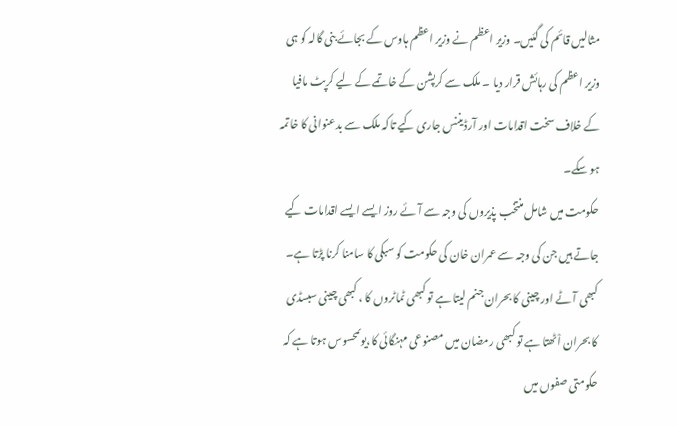مثالیں قائم کی گئیں۔ وزیر اعظم نے وزیر اعظم ہاوس کے بجائے بنی گالہ کو ہی وزیر اعظم کی رہائش قرار دیا ۔ ملک سے کرپشن کے خاتمے کے لیے کرپٹ مافیا کے خلاف سخت اقدامات اور آرڈیننس جاری کیے تاکہ ملک سے بدعنوانی کا خاتمہ ہو سکے۔
حکومت میں شامل منتخب پذیروں کی وجہ سے آئے روز ایسے ایسے اقدامات کیے جاتے ہیں جن کی وجہ سے عمران خان کی حکومت کو سبکی کا سامنا کرنا پڑتا ہے۔ کبھی آٹے اور چینی کا بحران جنم لیتا ہے تو کبھی ٹماٹروں کا ، کبھی چینی سبسڈی کا بحران اْٹھتا ہے تو کبھی رمضان میں مصنوعی مہنگائی کا،یوںمحسوس ہوتا ہے کہ حکومتی صفوں میں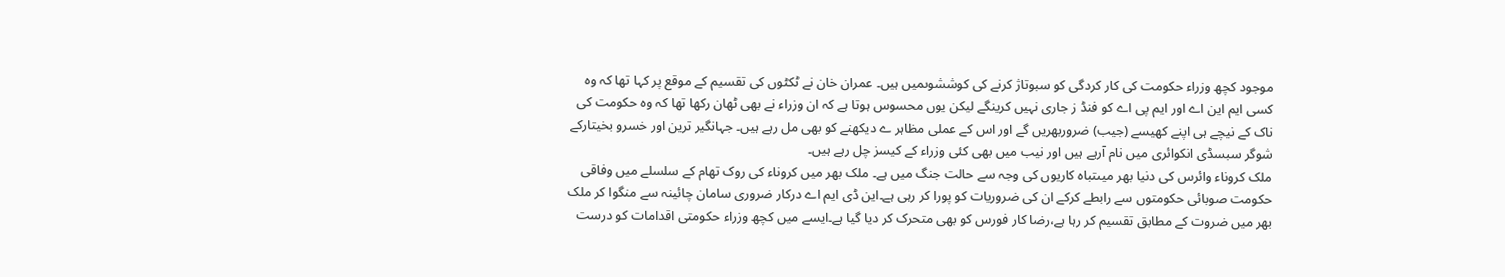موجود کچھ وزراء حکومت کی کار کردگی کو سبوتاژ کرنے کی کوششوںمیں ہیں۔ عمران خان نے ٹکٹوں کی تقسیم کے موقع پر کہا تھا کہ وہ کسی ایم این اے اور ایم پی اے کو فنڈ ز جاری نہیں کرینگے لیکن یوں محسوس ہوتا ہے کہ ان وزراء نے بھی ٹھان رکھا تھا کہ وہ حکومت کی ناک کے نیچے ہی اپنے کھیسے (جیب) ضروربھریں گے اور اس کے عملی مظاہر ے دیکھنے کو بھی مل رہے ہیں۔ جہانگیر ترین اور خسرو بخیتارکے شوگر سبسڈی انکوائری میں نام آرہے ہیں اور نیب میں بھی کئی وزراء کے کیسز چل رہے ہیں۔
ملک کروناء وائرس کی دنیا بھر میںتباہ کاریوں کی وجہ سے حالت جنگ میں ہے۔ ملک بھر میں کروناء کی روک تھام کے سلسلے میں وفاقی حکومت صوبائی حکومتوں سے رابطے کرکے ان کی ضروریات کو پورا کر رہی ہے۔این ڈی ایم اے درکار ضروری سامان چائینہ سے منگوا کر ملک بھر میں ضروت کے مطابق تقسیم کر رہا ہے،رضا کار فورس کو بھی متحرک کر دیا گیا ہے۔ایسے میں کچھ وزراء حکومتی اقدامات کو درست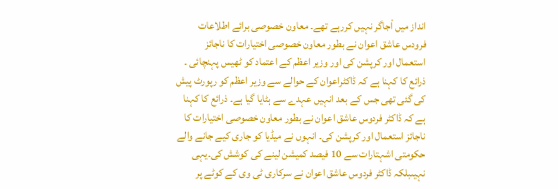انداز میں اْجاگر نہیں کررہے تھے۔ معاون خصوصی برائے اطلاعات فرودس عاشق اعوان نے بطور معاون خصوصی اختیارات کا ناجائز استعمال اور کرپشن کی اور وزیر اعظم کے اعتماد کو ٹھیس پہنچائی ۔ ذرائع کا کہنا ہے کہ ڈاکٹراعوان کے حوالے سے وزیر اعظم کو رپورٹ پیش کی گئی تھی جس کے بعد انہیں عہدے سے ہٹایا گیا ہے۔ ذرائع کا کہنا ہے کہ ڈاکٹر فردوس عاشق اعوان نے بطور معاون خصوصی اختیارات کا ناجائز استعمال اور کرپشن کی۔ انہوں نے میڈیا کو جاری کیے جانے والے حکومتی اشہتارات سے 10 فیصد کمیشن لینے کی کوشش کی۔یہی نہیںبلکہ ڈاکٹر فردوس عاشق اعوان نے سرکاری ٹی وی کے کوٹے پر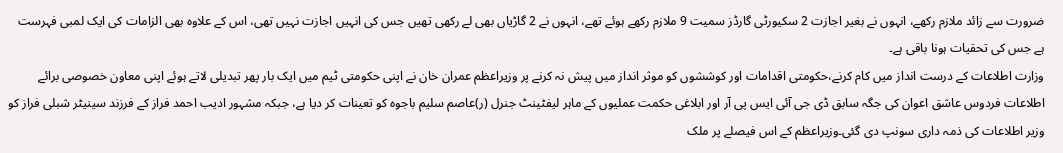ضرورت سے زائد ملازم رکھے، انہوں نے بغیر اجازت 2 سکیورٹی گارڈز سمیت 9 ملازم رکھے ہوئے تھے، انہوں نے 2 گاڑیاں بھی لے رکھی تھیں جس کی انہیں اجازت نہیں تھی، اس کے علاوہ بھی الزامات کی ایک لمبی فہرست ہے جس کی تحقیات ہونا باقی ہے۔
وزارت اطلاعات کے درست انداز میں کام کرنے،حکومتی اقدامات اور کوششوں کو موثر انداز میں پیش نہ کرنے پر وزیراعظم عمران خان نے اپنی حکومتی ٹیم میں ایک بار پھر تبدیلی لاتے ہوئے اپنی معاون خصوصی برائے اطلاعات فردوس عاشق اعوان کی جگہ سابق ڈی جی آئی ایس پی آر اور ابلاغی حکمت عملیوں کے ماہر لیفٹینٹ جنرل (ر)عاصم سلیم باجوہ کو تعینات کر دیا ہے، جبکہ مشہور ادیب احمد فراز کے فرزند سینیٹر شبلی فراز کو وزیر اطلاعات کی ذمہ داری سونپ دی گئی۔وزیراعظم کے اس فیصلے پر ملک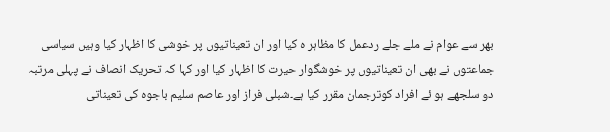بھر سے عوام نے ملے جلے ردعمل کا مظاہر ہ کیا اور ان تعیناتیوں پر خوشی کا اظہار کیا وہیں سیاسی جماعتوں نے بھی ان تعیناتیوں پر خوشگوار حیرت کا اظہار کیا اور کہا کہ تحریک انصاف نے پہلی مرتبہ دو سلجھے ہو ئے افراد کوترجمان مقرر کیا ہے۔شبلی فراز اور عاصم سلیم باجوہ کی تعیناتی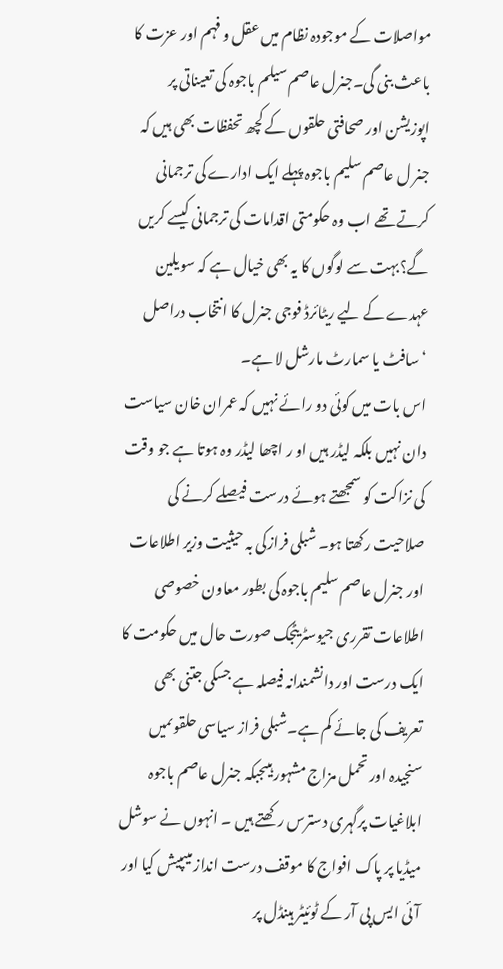مواصلات کے موجودہ نظام میں عقل و فہم اور عزت کا باعث بنی گی۔جنرل عاصم سیلم باجوہ کی تعیناتی پر اپوزیشن اور صحافتی حلقوں کے کچھ تحفظات بھی ہیں کہ جنر ل عاصم سلیم باجوہ پہلے ایک ادارے کی ترجمانی کرتے تھے اب وہ حکومتی اقدامات کی ترجمانی کیسے کریں گے؟بہت سے لوگوں کا یہ بھی خیال ہے کہ سویلین عہدے کے لیے ریٹائرڈ فوجی جنرل کا انتخاب دراصل ‘سافٹ یا سمارٹ مارشل لا ہے۔
اس بات میں کوئی دو رائے نہیں کہ عمران خان سیاست دان نہیں بلکہ لیڈر ہیں او ر اچھا لیڈر وہ ہوتا ہے جو وقت کی نزاکت کو سمجھتے ہوئے درست فیصلے کرنے کی صلاحیت رکھتا ہو۔ شبلی فرازکی بہ حیثیت وزیر اطلاعات اور جنرل عاصم سلیم باجوہ کی بطور معاون خصوصی اطلاعات تقرری جیوسٹریٹجک صورت حال میں حکومت کا ایک درست اور دانشمندانہ فیصلہ ہے جسکی جتنی بھی تعریف کی جائے کم ہے۔شبلی فراز سیاسی حلقوںمیں سنجیدہ اور تحمل مزاج مشہور ہیںجبکہ جنرل عاصم باجوہ ابلاغیات پرگہری دسترس رکھتے ہیں ۔ انہوں نے سوشل میڈیا پر پاک افواج کا موقف درست انداز میںپیش کیا اور آئی ایس پی آر کے ٹوئیٹر ہینڈل پر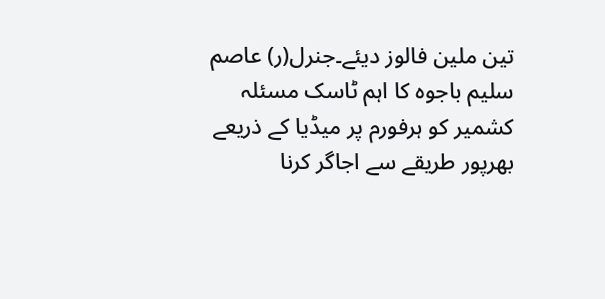تین ملین فالوز دیئے۔جنرل(ر) عاصم سلیم باجوہ کا اہم ٹاسک مسئلہ کشمیر کو ہرفورم پر میڈیا کے ذریعے بھرپور طریقے سے اجاگر کرنا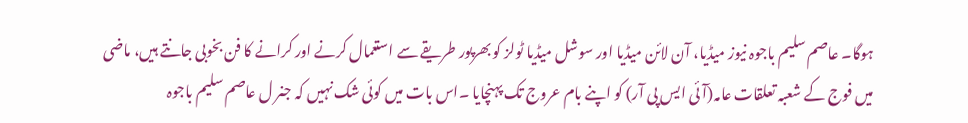ہوگا۔ عاصم سلیم باجوہ نیوز میڈیا، آن لائن میڈیا اور سوشل میڈیا ٹولز کو بھرپور طریقے سے استعمال کرنے اور کرانے کا فن بخوبی جانتے ہیں، ماضی میں فوج کے شعبہ تعلقات عامہ(آئی ایس پی آر) کو اپنے بام عروج تک پہنچایا ۔اس بات میں کوئی شک نہیں کہ جنر ل عاصم سلیم باجوہ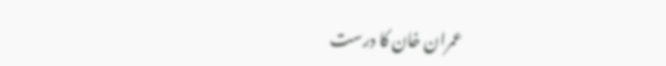عمران خان کا درست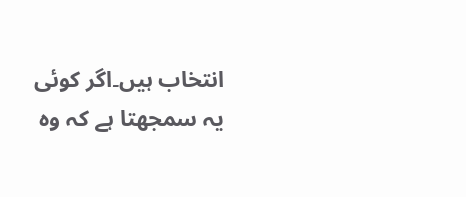انتخاب ہیں۔اگر کوئی یہ سمجھتا ہے کہ وہ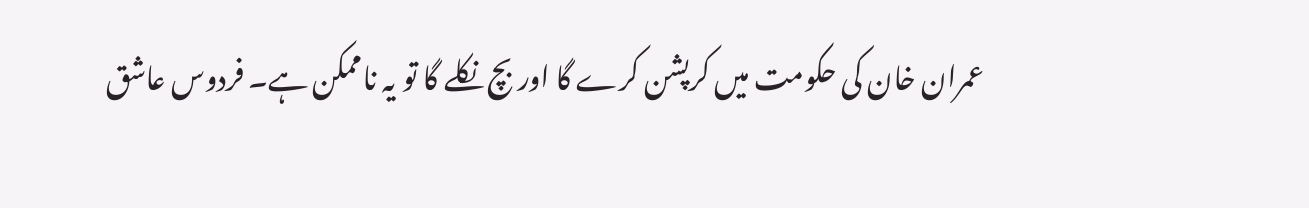عمران خان کی حکومت میں کرپشن کرے گا اور بچ نکلے گا تو یہ ناممکن ہے۔ فردوس عاشق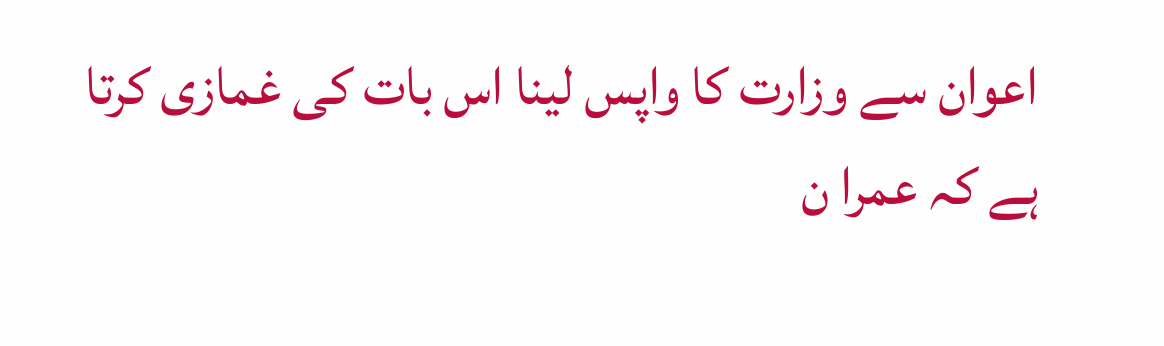اعوان سے وزارت کا واپس لینا اس بات کی غمازی کرتا ہے کہ عمرا ن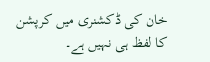خان کی ڈکشنری میں کرپشن کا لفظ ہی نہیں ہے۔